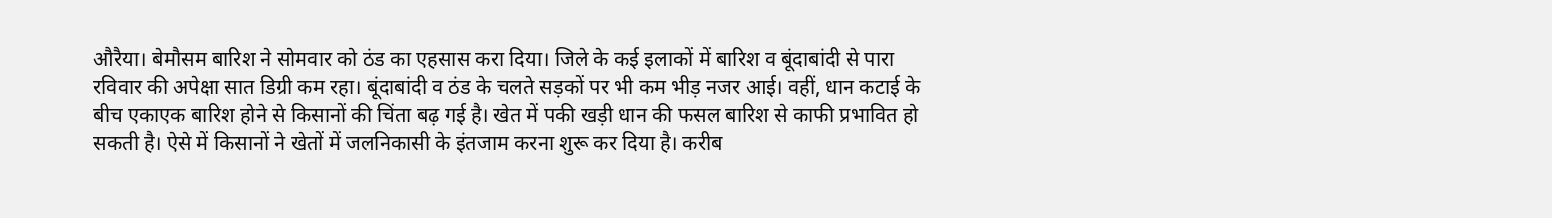औरैया। बेमौसम बारिश ने सोमवार को ठंड का एहसास करा दिया। जिले के कई इलाकों में बारिश व बूंदाबांदी से पारा रविवार की अपेक्षा सात डिग्री कम रहा। बूंदाबांदी व ठंड के चलते सड़कों पर भी कम भीड़ नजर आई। वहीं, धान कटाई के बीच एकाएक बारिश होने से किसानों की चिंता बढ़ गई है। खेत में पकी खड़ी धान की फसल बारिश से काफी प्रभावित हो सकती है। ऐसे में किसानों ने खेतों में जलनिकासी के इंतजाम करना शुरू कर दिया है। करीब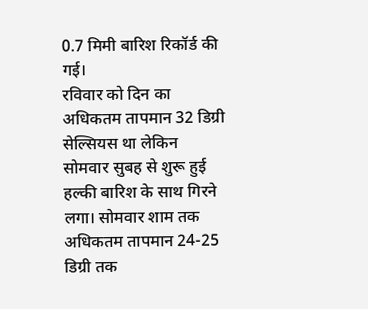0.7 मिमी बारिश रिकॉर्ड की गई।
रविवार को दिन का अधिकतम तापमान 32 डिग्री सेल्सियस था लेकिन सोमवार सुबह से शुरू हुई हल्की बारिश के साथ गिरने लगा। सोमवार शाम तक अधिकतम तापमान 24-25 डिग्री तक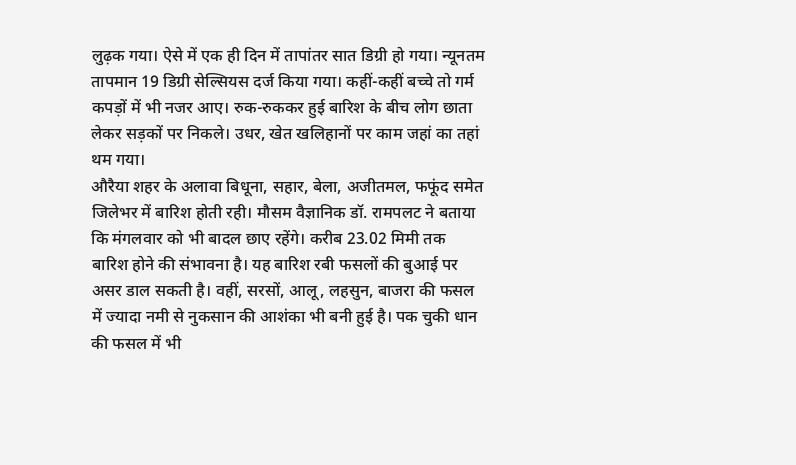लुढ़क गया। ऐसे में एक ही दिन में तापांतर सात डिग्री हो गया। न्यूनतम तापमान 19 डिग्री सेल्सियस दर्ज किया गया। कहीं-कहीं बच्चे तो गर्म कपड़ों में भी नजर आए। रुक-रुककर हुई बारिश के बीच लोग छाता लेकर सड़कों पर निकले। उधर, खेत खलिहानों पर काम जहां का तहां थम गया।
औरैया शहर के अलावा बिधूना, सहार, बेला, अजीतमल, फफूंद समेत जिलेभर में बारिश होती रही। मौसम वैज्ञानिक डॉ. रामपलट ने बताया कि मंगलवार को भी बादल छाए रहेंगे। करीब 23.02 मिमी तक बारिश होने की संभावना है। यह बारिश रबी फसलों की बुआई पर असर डाल सकती है। वहीं, सरसों, आलू, लहसुन, बाजरा की फसल में ज्यादा नमी से नुकसान की आशंका भी बनी हुई है। पक चुकी धान की फसल में भी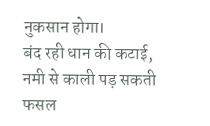नुकसान होगा।
बंद रही धान की कटाई, नमी से काली पड़ सकती फसल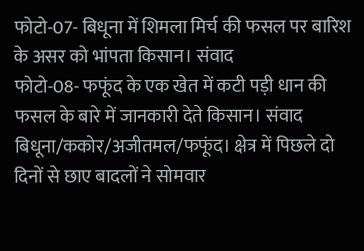फोटो-07- बिधूना में शिमला मिर्च की फसल पर बारिश के असर को भांपता किसान। संवाद
फोटो-08- फफूंद के एक खेत में कटी पड़ी धान की फसल के बारे में जानकारी देते किसान। संवाद
बिधूना/ककोर/अजीतमल/फफूंद। क्षेत्र में पिछले दो दिनों से छाए बादलों ने सोमवार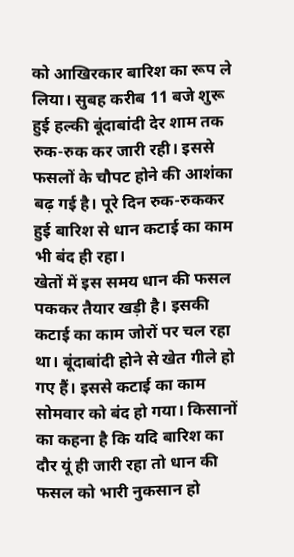को आखिरकार बारिश का रूप ले लिया। सुबह करीब 11 बजे शुरू हुई हल्की बूंदाबांदी देर शाम तक रुक-रुक कर जारी रही। इससे फसलों के चौपट होने की आशंका बढ़ गई है। पूरे दिन रुक-रुककर हुई बारिश से धान कटाई का काम भी बंद ही रहा।
खेतों में इस समय धान की फसल पककर तैयार खड़ी है। इसकी कटाई का काम जोरों पर चल रहा था। बूंदाबांदी होने से खेत गीले हो गए हैं। इससे कटाई का काम सोमवार को बंद हो गया। किसानों का कहना है कि यदि बारिश का दौर यूं ही जारी रहा तो धान की फसल को भारी नुकसान हो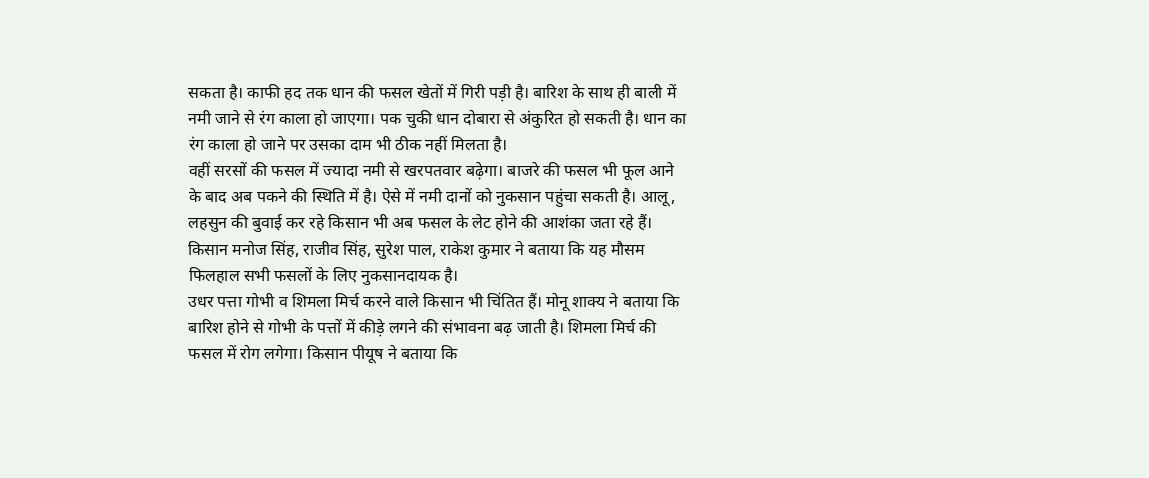सकता है। काफी हद तक धान की फसल खेतों में गिरी पड़ी है। बारिश के साथ ही बाली में नमी जाने से रंग काला हो जाएगा। पक चुकी धान दोबारा से अंकुरित हो सकती है। धान का रंग काला हो जाने पर उसका दाम भी ठीक नहीं मिलता है।
वहीं सरसों की फसल में ज्यादा नमी से खरपतवार बढ़ेगा। बाजरे की फसल भी फूल आने के बाद अब पकने की स्थिति में है। ऐसे में नमी दानों को नुकसान पहुंचा सकती है। आलू, लहसुन की बुवाई कर रहे किसान भी अब फसल के लेट होने की आशंका जता रहे हैं। किसान मनोज सिंह, राजीव सिंह, सुरेश पाल, राकेश कुमार ने बताया कि यह मौसम फिलहाल सभी फसलों के लिए नुकसानदायक है।
उधर पत्ता गोभी व शिमला मिर्च करने वाले किसान भी चिंतित हैं। मोनू शाक्य ने बताया कि बारिश होने से गोभी के पत्तों में कीड़े लगने की संभावना बढ़ जाती है। शिमला मिर्च की फसल में रोग लगेगा। किसान पीयूष ने बताया कि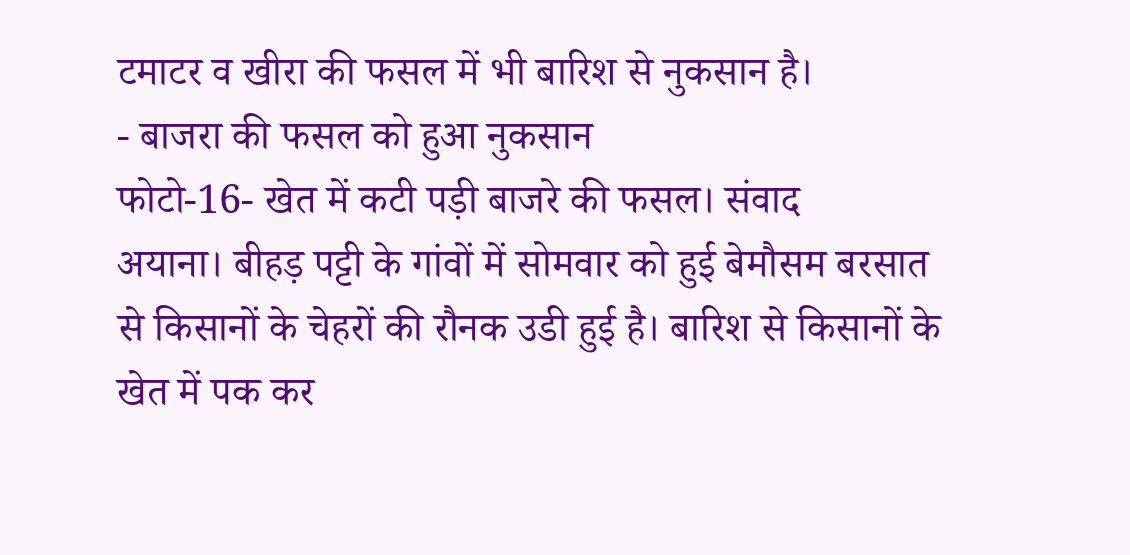टमाटर व खीरा की फसल में भी बारिश से नुकसान है।
- बाजरा की फसल को हुआ नुकसान
फोटो-16- खेत में कटी पड़ी बाजरे की फसल। संवाद
अयाना। बीहड़ पट्टी के गांवों में सोमवार को हुई बेमौसम बरसात से किसानों के चेहरों की रौनक उडी हुई है। बारिश से किसानों के खेत में पक कर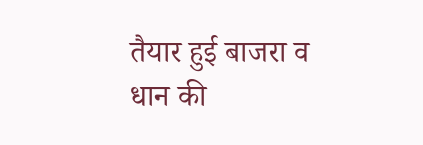तैयार हुई बाजरा व धान की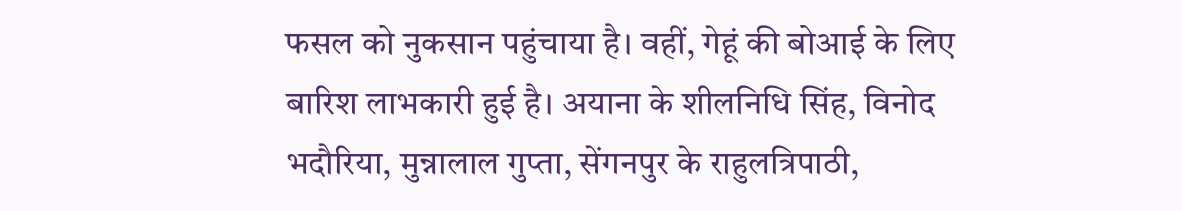फसल को नुकसान पहुंचाया है। वहीं, गेहूं की बोआई के लिए बारिश लाभकारी हुई है। अयाना के शीलनिधि सिंह, विनोद भदौरिया, मुन्नालाल गुप्ता, सेंगनपुर के राहुलत्रिपाठी,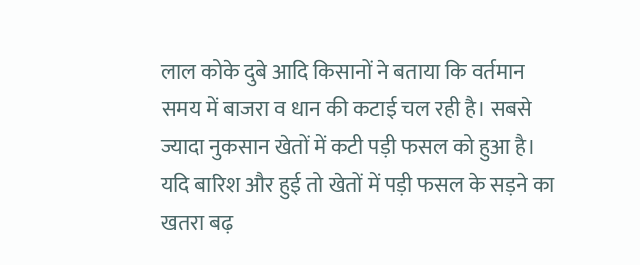लाल कोके दुबे आदि किसानों ने बताया कि वर्तमान समय में बाजरा व धान की कटाई चल रही है। सबसे ज्यादा नुकसान खेतों में कटी पड़ी फसल को हुआ है। यदि बारिश और हुई तो खेतों में पड़ी फसल के सड़ने का खतरा बढ़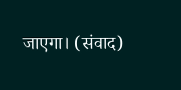जाएगा। (संवाद)